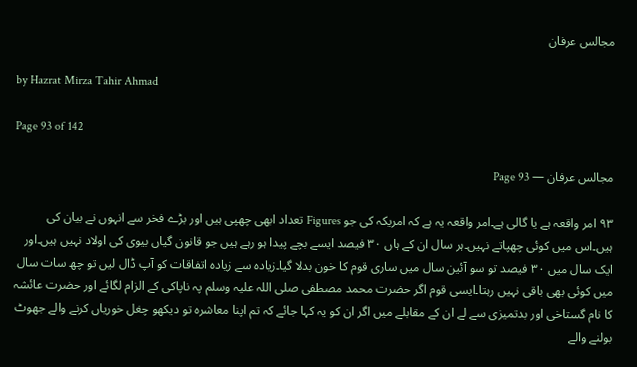مجالس عرفان

by Hazrat Mirza Tahir Ahmad

Page 93 of 142

مجالس عرفان — Page 93

۹۳ امر واقعہ ہے یا گالی ہے۔امر واقعہ یہ ہے کہ امریکہ کی جو Figures تعداد ابھی چھپی ہیں اور بڑے فخر سے انہوں نے بیان کی ہیں۔اس میں کوئی چھپاتے نہیں۔ہر سال ان کے ہاں ۳۰ فیصد ایسے بچے پیدا ہو رہے ہیں جو قانون گیاں بیوی کی اولاد نہیں ہیں۔اور ایک سال میں ۳۰ فیصد تو سو آئین سال میں ساری قوم کا خون بدلا گیا۔زیادہ سے زیادہ اتفاقات کو آپ ڈال لیں تو چھ سات سال میں کوئی بھی باقی نہیں رہتا۔ایسی قوم اگر حضرت محمد مصطفی صلی اللہ علیہ وسلم پہ ناپاکی کے الزام لگائے اور حضرت عائشہ کا نام گستاخی اور بدتمیزی سے لے ان کے مقابلے میں اگر ان کو یہ کہا جائے کہ تم اپنا معاشرہ تو دیکھو چغل خوریاں کرنے والے جھوٹ بولنے والے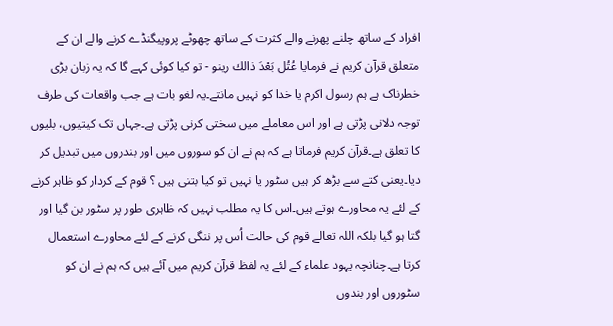افراد کے ساتھ چلنے پھرنے والے کثرت کے ساتھ چھوٹے پروپیگنڈے کرنے والے ان کے متعلق قرآن کریم نے فرمایا عُتُل بَعْدَ ذالك رينو - تو کیا کوئی کہے گا کہ یہ زبان بڑی خطرناک ہے ہم رسول اکرم یا خدا کو نہیں مانتے۔یہ لغو بات ہے جب واقعات کی طرف توجہ دلانی پڑتی ہے اور اس معاملے میں سختی کرنی پڑتی ہے۔جہاں تک کیتیوں، بلیوں کا تعلق ہے۔قرآن کریم فرماتا ہے کہ ہم نے ان کو سوروں میں اور بندروں میں تبدیل کر دیا۔یعنی کتے سے بڑھ کر ہیں سٹور یا نہیں تو کیا بتنی ہیں ؟ قوم کے کردار کو ظاہر کرنے کے لئے یہ محاورے ہوتے ہیں۔اس کا یہ مطلب نہیں کہ ظاہری طور پر سٹور بن گیا اور گتا ہو گیا بلکہ اللہ تعالے قوم کی حالت اُس پر ننگی کرنے کے لئے محاورے استعمال کرتا ہے۔چنانچہ یہود علماء کے لئے یہ لفظ قرآن کریم میں آئے ہیں کہ ہم نے ان کو سٹوروں اور بندوں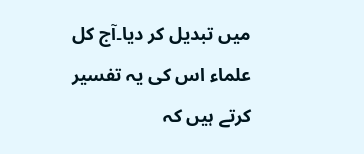میں تبدیل کر دیا۔آج کل علماء اس کی یہ تفسیر کرتے ہیں کہ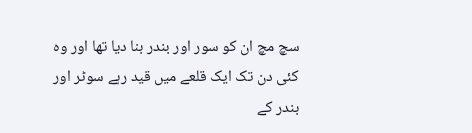سچ مچ ان کو سور اور بندر بنا دیا تھا اور وہ کئی دن تک ایک قلعے میں قید رہے سوٹر اور بندر کے